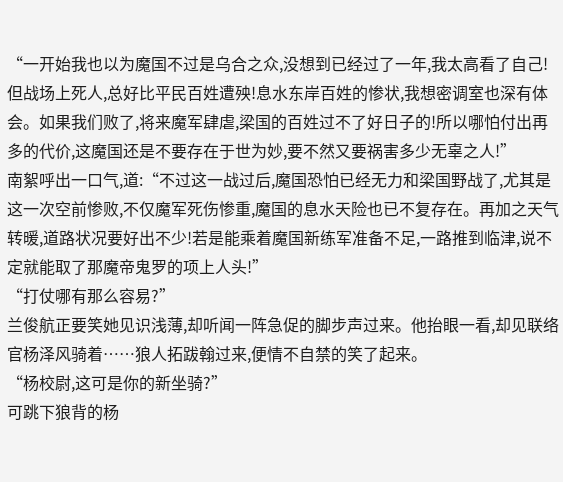“一开始我也以为魔国不过是乌合之众,没想到已经过了一年,我太高看了自己!但战场上死人,总好比平民百姓遭殃!息水东岸百姓的惨状,我想密调室也深有体会。如果我们败了,将来魔军肆虐,梁国的百姓过不了好日子的!所以哪怕付出再多的代价,这魔国还是不要存在于世为妙,要不然又要祸害多少无辜之人!”
南絮呼出一口气,道:“不过这一战过后,魔国恐怕已经无力和梁国野战了,尤其是这一次空前惨败,不仅魔军死伤惨重,魔国的息水天险也已不复存在。再加之天气转暖,道路状况要好出不少!若是能乘着魔国新练军准备不足,一路推到临津,说不定就能取了那魔帝鬼罗的项上人头!”
“打仗哪有那么容易?”
兰俊航正要笑她见识浅薄,却听闻一阵急促的脚步声过来。他抬眼一看,却见联络官杨泽风骑着……狼人拓跋翰过来,便情不自禁的笑了起来。
“杨校尉,这可是你的新坐骑?”
可跳下狼背的杨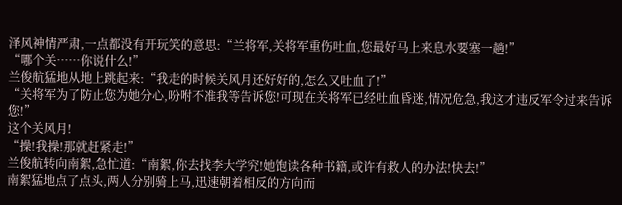泽风神情严肃,一点都没有开玩笑的意思:“兰将军,关将军重伤吐血,您最好马上来息水要塞一趟!”
“哪个关……你说什么!”
兰俊航猛地从地上跳起来:“我走的时候关风月还好好的,怎么又吐血了!”
“关将军为了防止您为她分心,吩咐不准我等告诉您!可现在关将军已经吐血昏迷,情况危急,我这才违反军令过来告诉您!”
这个关风月!
“操!我操!那就赶紧走!”
兰俊航转向南絮,急忙道:“南絮,你去找李大学究!她饱读各种书籍,或许有救人的办法!快去!”
南絮猛地点了点头,两人分别骑上马,迅速朝着相反的方向而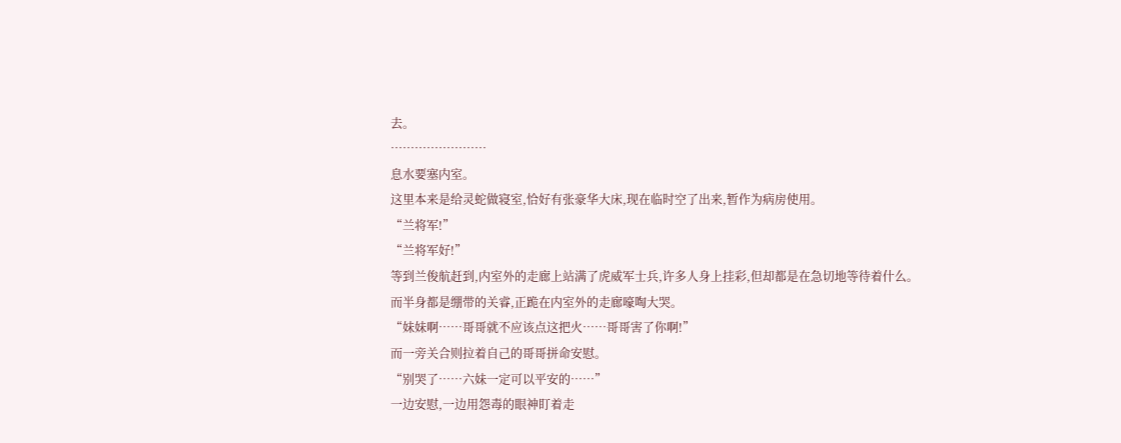去。
……………………
息水要塞内室。
这里本来是给灵蛇做寝室,恰好有张豪华大床,现在临时空了出来,暂作为病房使用。
“兰将军!”
“兰将军好!”
等到兰俊航赶到,内室外的走廊上站满了虎威军士兵,许多人身上挂彩,但却都是在急切地等待着什么。
而半身都是绷带的关睿,正跪在内室外的走廊嚎啕大哭。
“妹妹啊……哥哥就不应该点这把火……哥哥害了你啊!”
而一旁关合则拉着自己的哥哥拼命安慰。
“别哭了……六妹一定可以平安的……”
一边安慰,一边用怨毒的眼神盯着走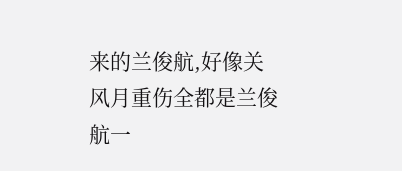来的兰俊航,好像关风月重伤全都是兰俊航一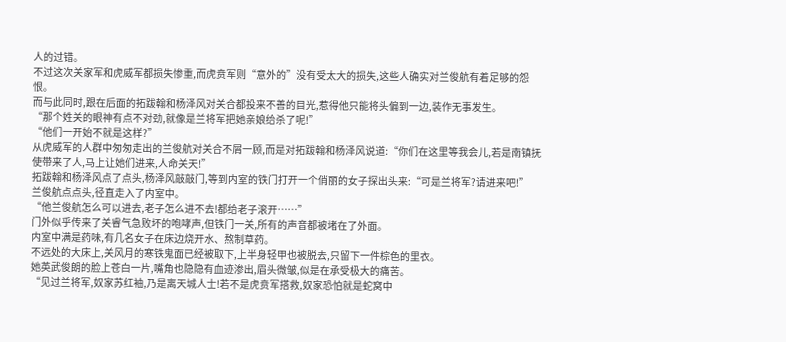人的过错。
不过这次关家军和虎威军都损失惨重,而虎贲军则“意外的”没有受太大的损失,这些人确实对兰俊航有着足够的怨恨。
而与此同时,跟在后面的拓跋翰和杨泽风对关合都投来不善的目光,惹得他只能将头偏到一边,装作无事发生。
“那个姓关的眼神有点不对劲,就像是兰将军把她亲娘给杀了呢!”
“他们一开始不就是这样?”
从虎威军的人群中匆匆走出的兰俊航对关合不屑一顾,而是对拓跋翰和杨泽风说道:“你们在这里等我会儿,若是南镇抚使带来了人,马上让她们进来,人命关天!”
拓跋翰和杨泽风点了点头,杨泽风敲敲门,等到内室的铁门打开一个俏丽的女子探出头来:“可是兰将军?请进来吧!”
兰俊航点点头,径直走入了内室中。
“他兰俊航怎么可以进去,老子怎么进不去!都给老子滚开……”
门外似乎传来了关睿气急败坏的咆哮声,但铁门一关,所有的声音都被堵在了外面。
内室中满是药味,有几名女子在床边烧开水、熬制草药。
不远处的大床上,关风月的寒铁鬼面已经被取下,上半身轻甲也被脱去,只留下一件棕色的里衣。
她英武俊朗的脸上苍白一片,嘴角也隐隐有血迹渗出,眉头微皱,似是在承受极大的痛苦。
“见过兰将军,奴家苏红袖,乃是离天城人士!若不是虎贲军搭救,奴家恐怕就是蛇窝中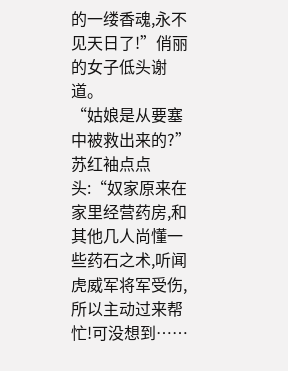的一缕香魂,永不见天日了!”俏丽的女子低头谢道。
“姑娘是从要塞中被救出来的?”
苏红袖点点头:“奴家原来在家里经营药房,和其他几人尚懂一些药石之术,听闻虎威军将军受伤,所以主动过来帮忙!可没想到……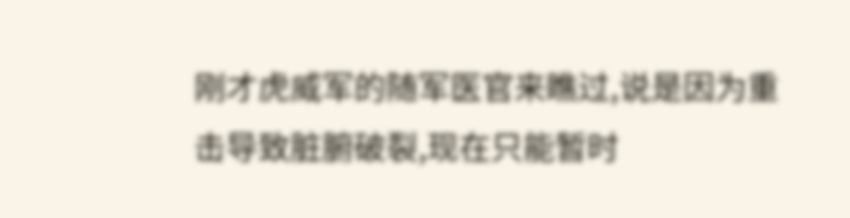刚才虎威军的随军医官来瞧过,说是因为重击导致脏腑破裂,现在只能暂时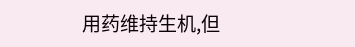用药维持生机,但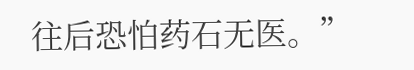往后恐怕药石无医。”